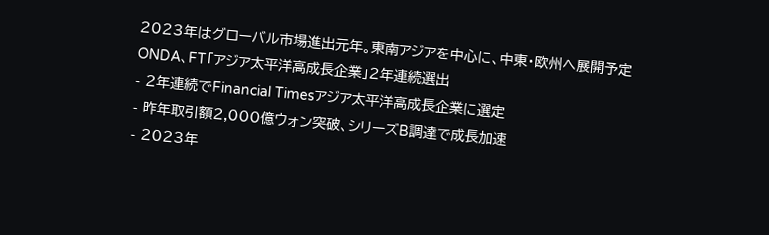2023年はグローバル市場進出元年。東南アジアを中心に、中東・欧州へ展開予定
ONDA、FT「アジア太平洋高成長企業」2年連続選出
- 2年連続でFinancial Timesアジア太平洋高成長企業に選定
- 昨年取引額2,000億ウォン突破、シリーズB調達で成長加速
- 2023年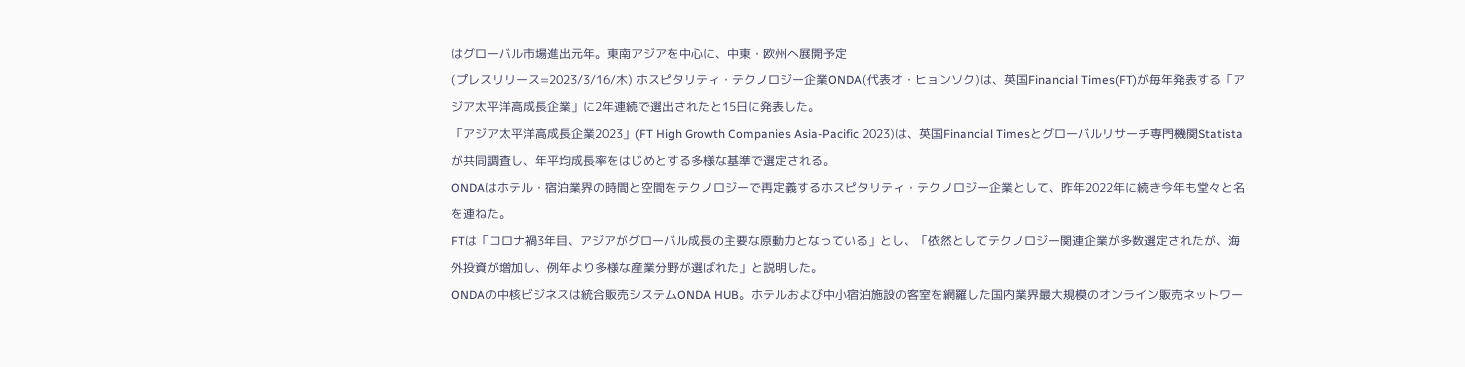はグローバル市場進出元年。東南アジアを中心に、中東・欧州へ展開予定
(プレスリリース=2023/3/16/木) ホスピタリティ・テクノロジー企業ONDA(代表オ・ヒョンソク)は、英国Financial Times(FT)が毎年発表する「アジア太平洋高成長企業」に2年連続で選出されたと15日に発表した。
「アジア太平洋高成長企業2023」(FT High Growth Companies Asia-Pacific 2023)は、英国Financial Timesとグローバルリサーチ専門機関Statistaが共同調査し、年平均成長率をはじめとする多様な基準で選定される。
ONDAはホテル・宿泊業界の時間と空間をテクノロジーで再定義するホスピタリティ・テクノロジー企業として、昨年2022年に続き今年も堂々と名を連ねた。
FTは「コロナ禍3年目、アジアがグローバル成長の主要な原動力となっている」とし、「依然としてテクノロジー関連企業が多数選定されたが、海外投資が増加し、例年より多様な産業分野が選ばれた」と説明した。
ONDAの中核ビジネスは統合販売システムONDA HUB。ホテルおよび中小宿泊施設の客室を網羅した国内業界最大規模のオンライン販売ネットワー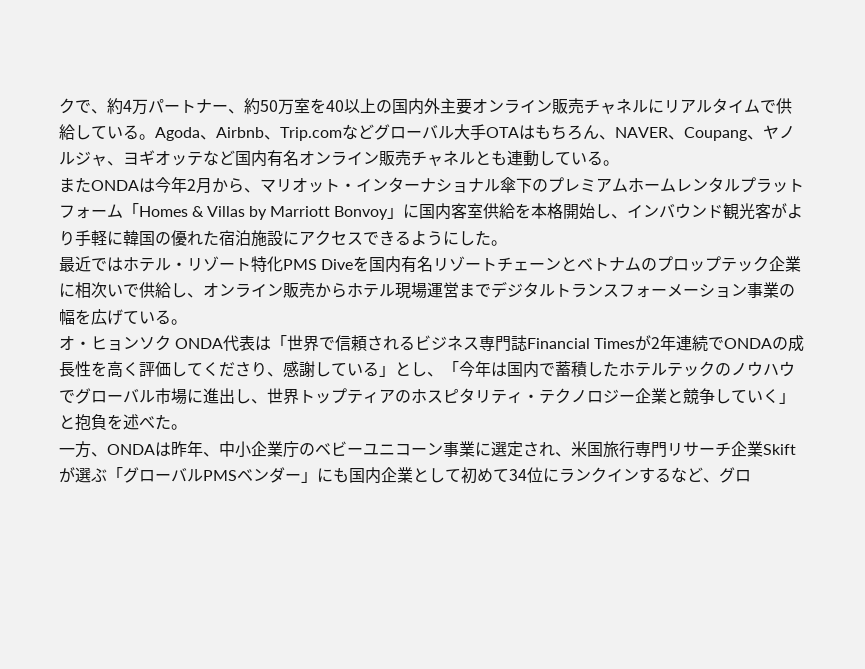クで、約4万パートナー、約50万室を40以上の国内外主要オンライン販売チャネルにリアルタイムで供給している。Agoda、Airbnb、Trip.comなどグローバル大手OTAはもちろん、NAVER、Coupang、ヤノルジャ、ヨギオッテなど国内有名オンライン販売チャネルとも連動している。
またONDAは今年2月から、マリオット・インターナショナル傘下のプレミアムホームレンタルプラットフォーム「Homes & Villas by Marriott Bonvoy」に国内客室供給を本格開始し、インバウンド観光客がより手軽に韓国の優れた宿泊施設にアクセスできるようにした。
最近ではホテル・リゾート特化PMS Diveを国内有名リゾートチェーンとベトナムのプロップテック企業に相次いで供給し、オンライン販売からホテル現場運営までデジタルトランスフォーメーション事業の幅を広げている。
オ・ヒョンソク ONDA代表は「世界で信頼されるビジネス専門誌Financial Timesが2年連続でONDAの成長性を高く評価してくださり、感謝している」とし、「今年は国内で蓄積したホテルテックのノウハウでグローバル市場に進出し、世界トップティアのホスピタリティ・テクノロジー企業と競争していく」と抱負を述べた。
一方、ONDAは昨年、中小企業庁のベビーユニコーン事業に選定され、米国旅行専門リサーチ企業Skiftが選ぶ「グローバルPMSベンダー」にも国内企業として初めて34位にランクインするなど、グロ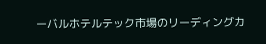ーバルホテルテック市場のリーディングカ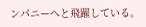ンパニーへと飛躍している。